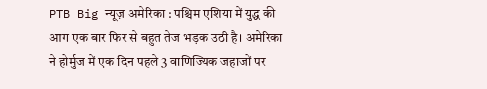PTB Big न्यूज़ अमेरिका : पश्चिम एशिया में युद्ध की आग एक बार फिर से बहुत तेज भड़क उठी है। अमेरिका ने होर्मुज में एक दिन पहले 3 वाणिज्यिक जहाजों पर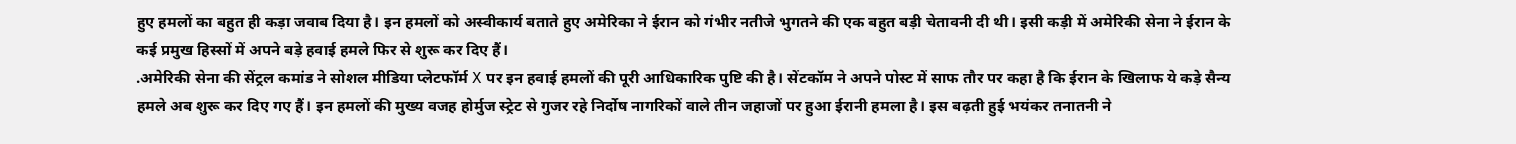हुए हमलों का बहुत ही कड़ा जवाब दिया है। इन हमलों को अस्वीकार्य बताते हुए अमेरिका ने ईरान को गंभीर नतीजे भुगतने की एक बहुत बड़ी चेतावनी दी थी। इसी कड़ी में अमेरिकी सेना ने ईरान के कई प्रमुख हिस्सों में अपने बड़े हवाई हमले फिर से शुरू कर दिए हैं।
.अमेरिकी सेना की सेंट्रल कमांड ने सोशल मीडिया प्लेटफॉर्म X पर इन हवाई हमलों की पूरी आधिकारिक पुष्टि की है। सेंटकॉम ने अपने पोस्ट में साफ तौर पर कहा है कि ईरान के खिलाफ ये कड़े सैन्य हमले अब शुरू कर दिए गए हैं। इन हमलों की मुख्य वजह होर्मुज स्ट्रेट से गुजर रहे निर्दोष नागरिकों वाले तीन जहाजों पर हुआ ईरानी हमला है। इस बढ़ती हुई भयंकर तनातनी ने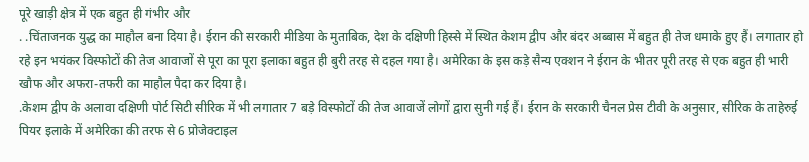पूरे खाड़ी क्षेत्र में एक बहुत ही गंभीर और
. .चिंताजनक युद्ध का माहौल बना दिया है। ईरान की सरकारी मीडिया के मुताबिक, देश के दक्षिणी हिस्से में स्थित केशम द्वीप और बंदर अब्बास में बहुत ही तेज धमाके हुए हैं। लगातार हो रहे इन भयंकर विस्फोटों की तेज आवाजों से पूरा का पूरा इलाका बहुत ही बुरी तरह से दहल गया है। अमेरिका के इस कड़े सैन्य एक्शन ने ईरान के भीतर पूरी तरह से एक बहुत ही भारी खौफ और अफरा-तफरी का माहौल पैदा कर दिया है।
.केशम द्वीप के अलावा दक्षिणी पोर्ट सिटी सीरिक में भी लगातार 7 बड़े विस्फोटों की तेज आवाजें लोगों द्वारा सुनी गई हैं। ईरान के सरकारी चैनल प्रेस टीवी के अनुसार, सीरिक के ताहेरुई पियर इलाके में अमेरिका की तरफ से 6 प्रोजेक्टाइल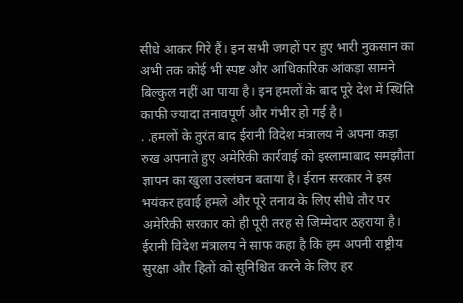सीधे आकर गिरे हैं। इन सभी जगहों पर हुए भारी नुकसान का अभी तक कोई भी स्पष्ट और आधिकारिक आंकड़ा सामने बिल्कुल नहीं आ पाया है। इन हमलों के बाद पूरे देश में स्थिति काफी ज्यादा तनावपूर्ण और गंभीर हो गई है।
. .हमलों के तुरंत बाद ईरानी विदेश मंत्रालय ने अपना कड़ा रुख अपनाते हुए अमेरिकी कार्रवाई को इस्लामाबाद समझौता ज्ञापन का खुला उल्लंघन बताया है। ईरान सरकार ने इस भयंकर हवाई हमले और पूरे तनाव के लिए सीधे तौर पर अमेरिकी सरकार को ही पूरी तरह से जिम्मेदार ठहराया है। ईरानी विदेश मंत्रालय ने साफ कहा है कि हम अपनी राष्ट्रीय सुरक्षा और हितों को सुनिश्चित करने के लिए हर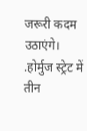जरूरी कदम उठाएंगे।
.होर्मुज स्ट्रेट में तीन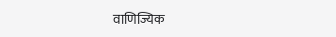वाणिज्यिक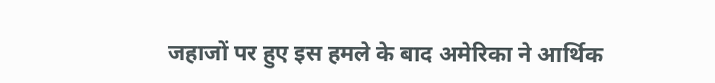जहाजों पर हुए इस हमले के बाद अमेरिका ने आर्थिक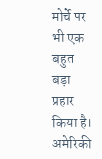मोर्चे पर भी एक बहुत बड़ा प्रहार किया है। अमेरिकी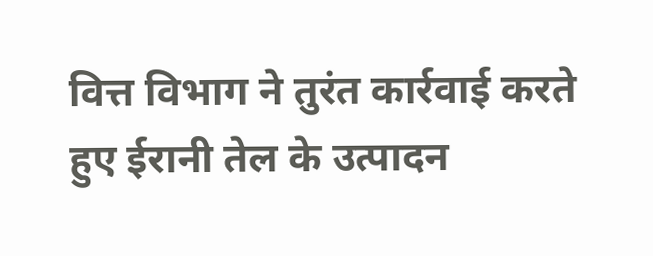वित्त विभाग ने तुरंत कार्रवाई करते हुए ईरानी तेल के उत्पादन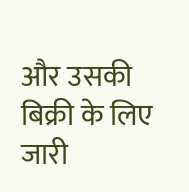और उसकी बिक्री के लिए जारी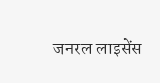जनरल लाइसेंस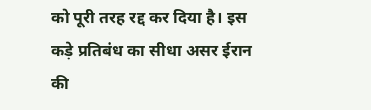को पूरी तरह रद्द कर दिया है। इस कड़े प्रतिबंध का सीधा असर ईरान की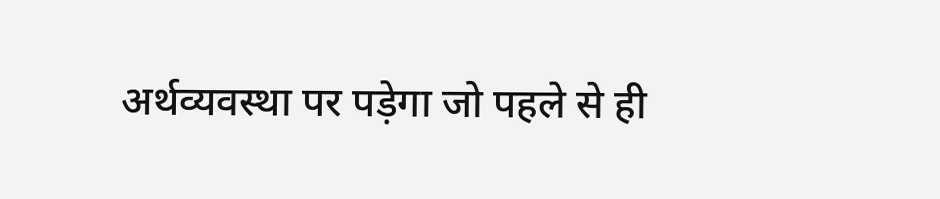अर्थव्यवस्था पर पड़ेगा जो पहले से ही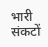भारी संकटों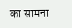का सामना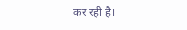कर रही है।